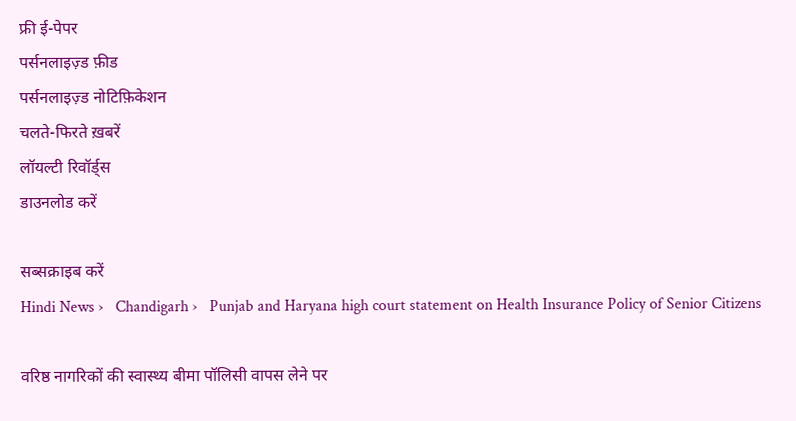फ्री ई-पेपर
पर्सनलाइज़्ड फ़ीड
पर्सनलाइज़्ड नोटिफ़िकेशन
चलते-फिरते ख़बरें
लॉयल्टी रिवॉर्ड्स
डाउनलोड करें

सब्सक्राइब करें
Hindi News ›   Chandigarh ›   Punjab and Haryana high court statement on Health Insurance Policy of Senior Citizens

वरिष्ठ नागरिकों की स्वास्थ्य बीमा पॉलिसी वापस लेने पर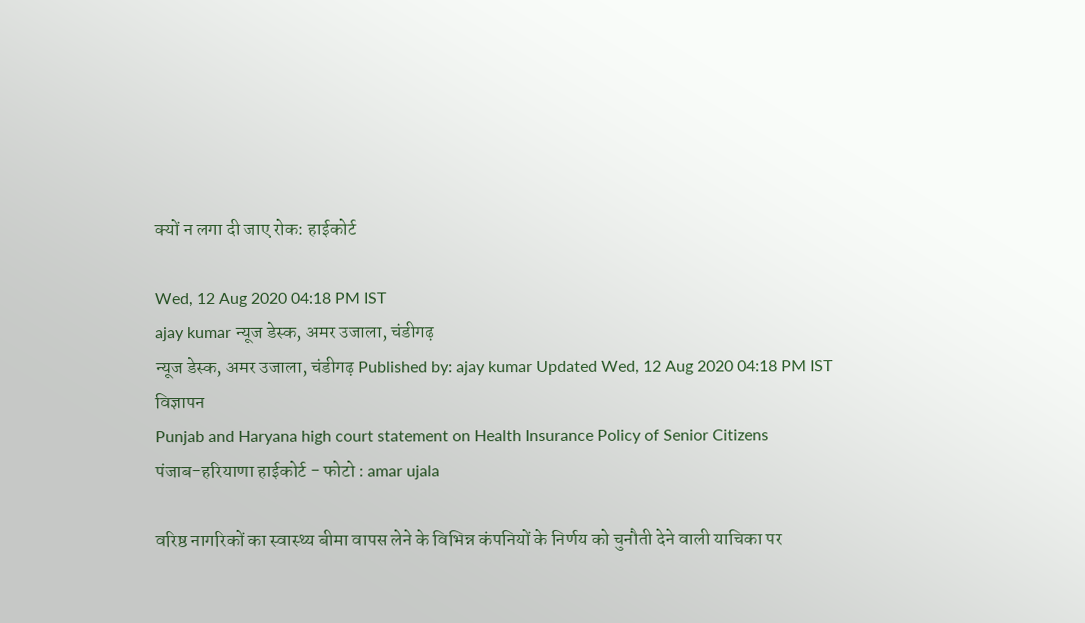क्यों न लगा दी जाए रोक: हाईकोर्ट

Wed, 12 Aug 2020 04:18 PM IST
ajay kumar न्यूज डेस्क, अमर उजाला, चंडीगढ़
न्यूज डेस्क, अमर उजाला, चंडीगढ़ Published by: ajay kumar Updated Wed, 12 Aug 2020 04:18 PM IST
विज्ञापन
Punjab and Haryana high court statement on Health Insurance Policy of Senior Citizens
पंजाब-हरियाणा हाईकोर्ट - फोटो : amar ujala

वरिष्ठ नागरिकों का स्वास्थ्य बीमा वापस लेने के विभिन्न कंपनियों के निर्णय को चुनौती देने वाली याचिका पर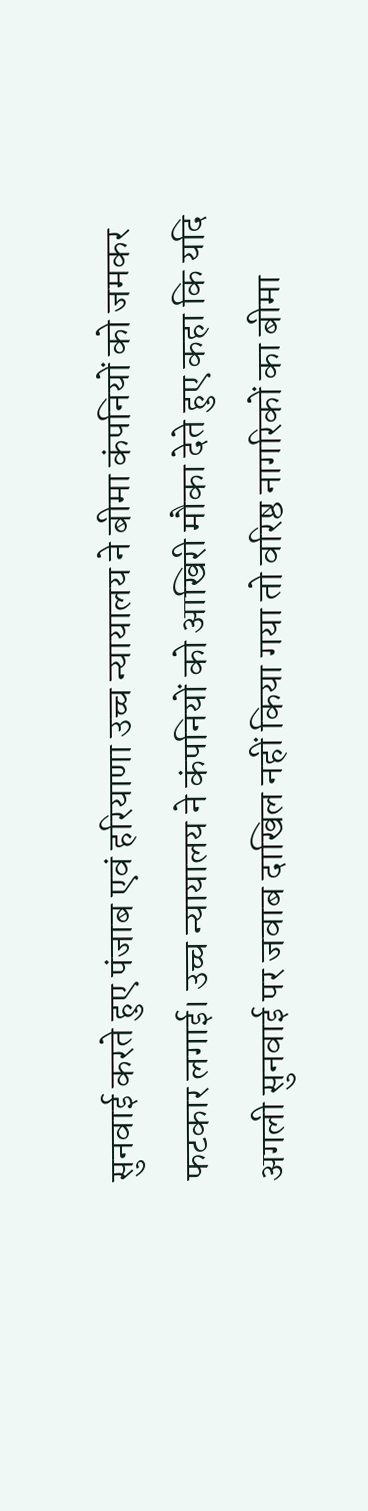सुनवाई करते हुए पंजाब एवं हरियाणा उच्च न्यायालय ने बीमा कंपनियों को जमकर फटकार लगाई। उच्च न्यायालय ने कंपनियों को आखिरी मौका देते हुए कहा कि यदि अगली सुनवाई पर जवाब दाखिल नहीं किया गया तो वरिष्ठ नागरिकों का बीमा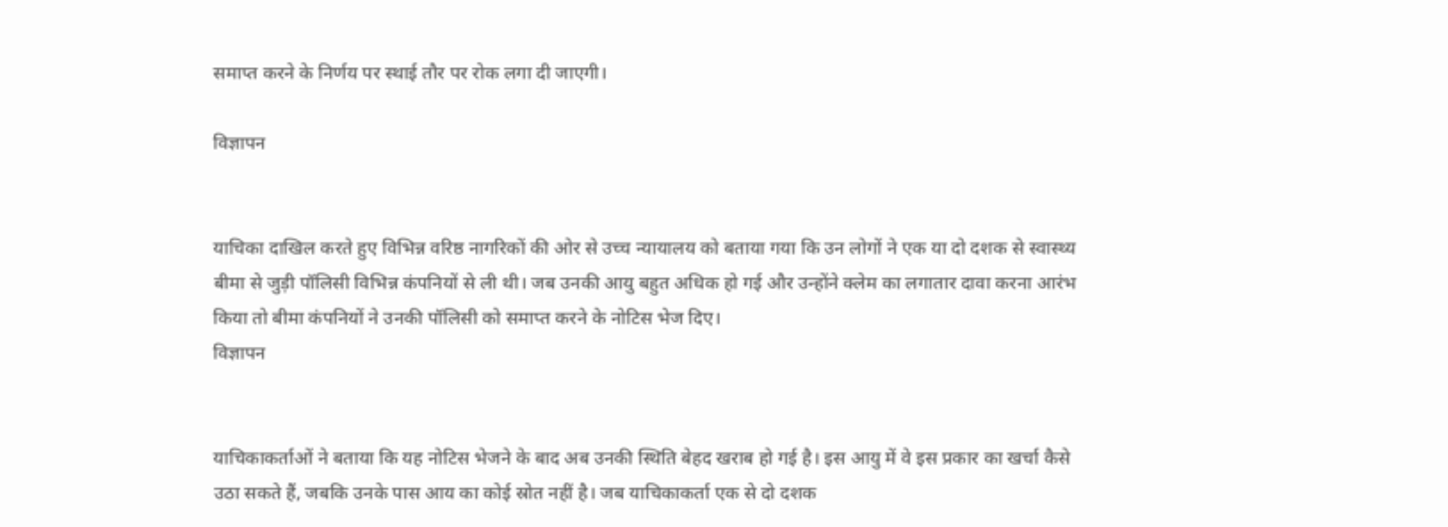समाप्त करने के निर्णय पर स्थाई तौर पर रोक लगा दी जाएगी।

विज्ञापन


याचिका दाखिल करते हुए विभिन्न वरिष्ठ नागरिकों की ओर से उच्च न्यायालय को बताया गया कि उन लोगों ने एक या दो दशक से स्वास्थ्य बीमा से जुड़ी पॉलिसी विभिन्न कंपनियों से ली थी। जब उनकी आयु बहुत अधिक हो गई और उन्होंने क्लेम का लगातार दावा करना आरंभ किया तो बीमा कंपनियों ने उनकी पॉलिसी को समाप्त करने के नोटिस भेज दिए।
विज्ञापन


याचिकाकर्ताओं ने बताया कि यह नोटिस भेजने के बाद अब उनकी स्थिति बेहद खराब हो गई है। इस आयु में वे इस प्रकार का खर्चा कैसे उठा सकते हैं, जबकि उनके पास आय का कोई स्रोत नहीं है। जब याचिकाकर्ता एक से दो दशक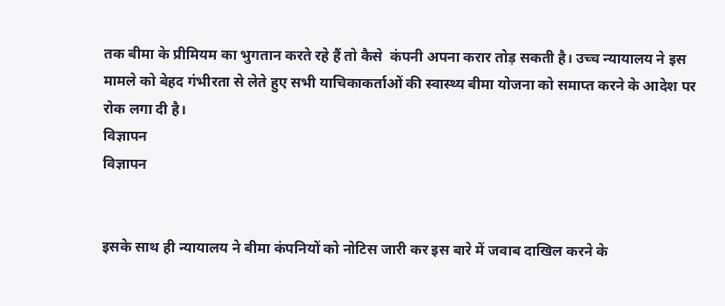तक बीमा के प्रीमियम का भुगतान करते रहे हैं तो कैसे  कंपनी अपना करार तोड़ सकती है। उच्च न्यायालय ने इस मामले को बेहद गंभीरता से लेते हुए सभी याचिकाकर्ताओं की स्वास्थ्य बीमा योजना को समाप्त करने के आदेश पर रोक लगा दी है।
विज्ञापन
विज्ञापन


इसके साथ ही न्यायालय ने बीमा कंपनियों को नोटिस जारी कर इस बारे में जवाब दाखिल करने के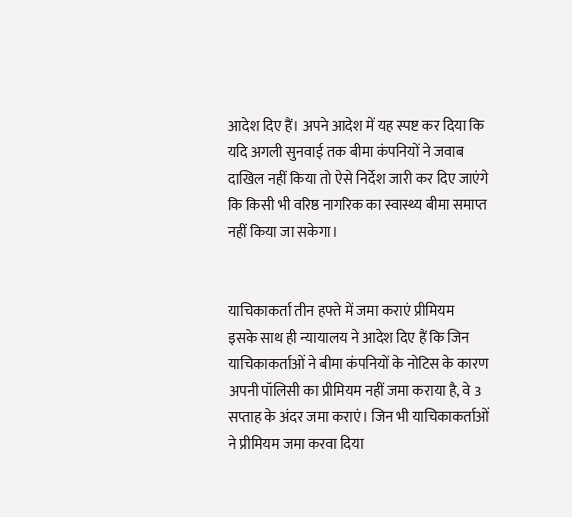आदेश दिए हैं। अपने आदेश में यह स्पष्ट कर दिया कि यदि अगली सुनवाई तक बीमा कंपनियों ने जवाब दाखिल नहीं किया तो ऐसे निर्देश जारी कर दिए जाएंगे कि किसी भी वरिष्ठ नागरिक का स्वास्थ्य बीमा समाप्त नहीं किया जा सकेगा।


याचिकाकर्ता तीन हफ्ते में जमा कराएं प्रीमियम
इसके साथ ही न्यायालय ने आदेश दिए हैं कि जिन याचिकाकर्ताओं ने बीमा कंपनियों के नोटिस के कारण अपनी पॉलिसी का प्रीमियम नहीं जमा कराया है, वे 3 सप्ताह के अंदर जमा कराएं। जिन भी याचिकाकर्ताओं ने प्रीमियम जमा करवा दिया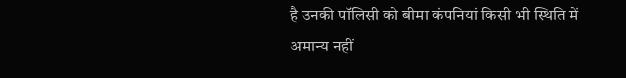है उनकी पॉलिसी को बीमा कंपनियां किसी भी स्थिति में अमान्य नहीं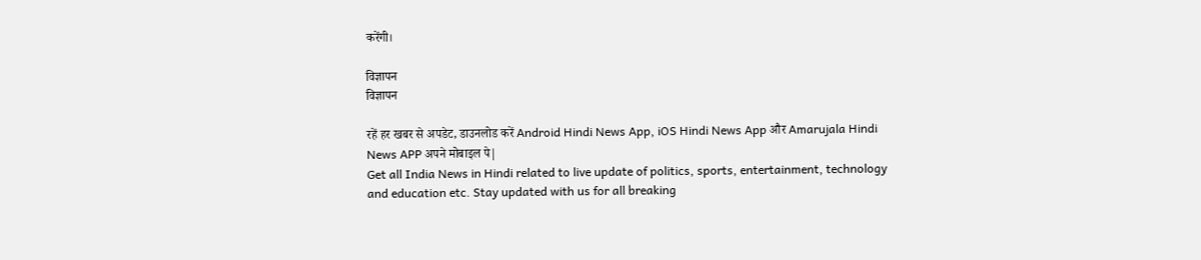करेंगी।

विज्ञापन
विज्ञापन

रहें हर खबर से अपडेट, डाउनलोड करें Android Hindi News App, iOS Hindi News App और Amarujala Hindi News APP अपने मोबाइल पे|
Get all India News in Hindi related to live update of politics, sports, entertainment, technology and education etc. Stay updated with us for all breaking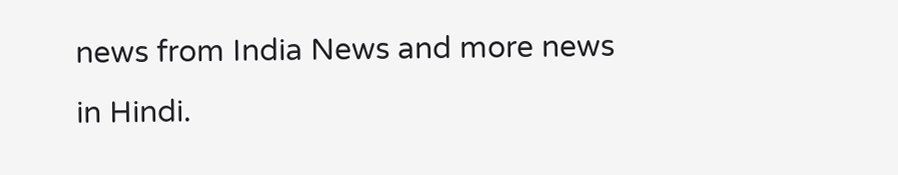news from India News and more news in Hindi.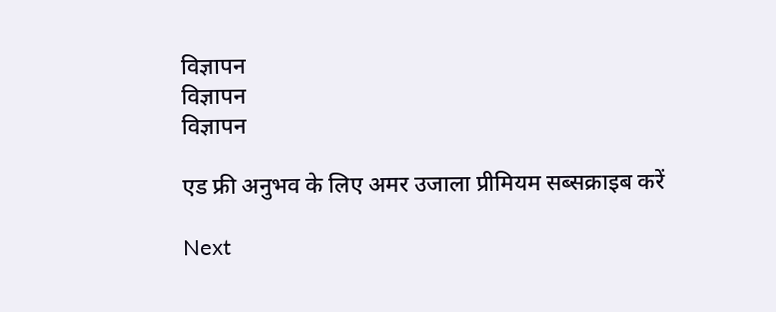विज्ञापन
विज्ञापन
विज्ञापन

एड फ्री अनुभव के लिए अमर उजाला प्रीमियम सब्सक्राइब करें

Next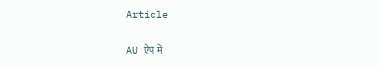Article

AU ऐप में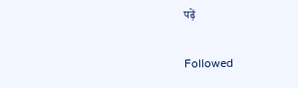पढ़ें

Followed